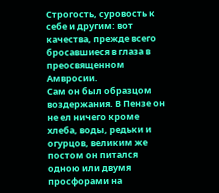Строгость, суровость к себе и другим: вот качества, прежде всего бросавшиеся в глаза в преосвященном Амвросии.
Сам он был образцом воздержания. В Пензе он не ел ничего кроме хлеба, воды, редьки и огурцов, великим же постом он питался одною или двумя просфорами на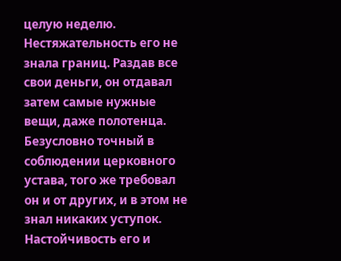целую неделю.
Нестяжательность его не знала границ. Раздав все свои деньги, он отдавал затем самые нужные вещи, даже полотенца. Безусловно точный в соблюдении церковного устава, того же требовал он и от других, и в этом не знал никаких уступок.
Настойчивость его и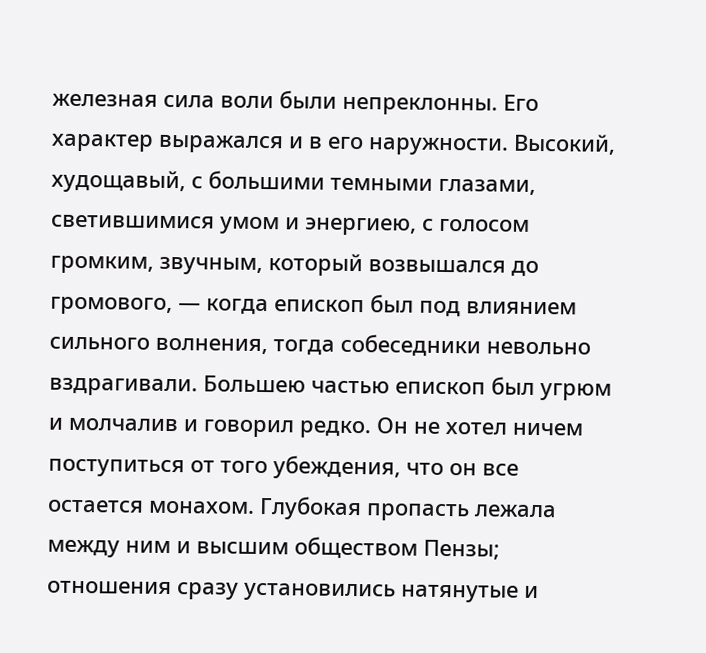железная сила воли были непреклонны. Его характер выражался и в его наружности. Высокий, худощавый, с большими темными глазами, светившимися умом и энергиею, с голосом громким, звучным, который возвышался до громового, — когда епископ был под влиянием сильного волнения, тогда собеседники невольно вздрагивали. Большею частью епископ был угрюм и молчалив и говорил редко. Он не хотел ничем поступиться от того убеждения, что он все остается монахом. Глубокая пропасть лежала между ним и высшим обществом Пензы; отношения сразу установились натянутые и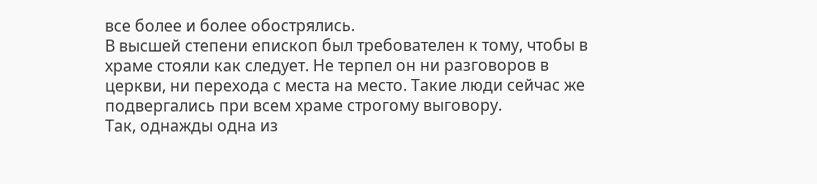все более и более обострялись.
В высшей степени епископ был требователен к тому, чтобы в храме стояли как следует. Не терпел он ни разговоров в церкви, ни перехода с места на место. Такие люди сейчас же подвергались при всем храме строгому выговору.
Так, однажды одна из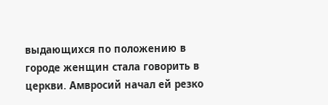выдающихся по положению в городе женщин стала говорить в церкви. Амвросий начал ей резко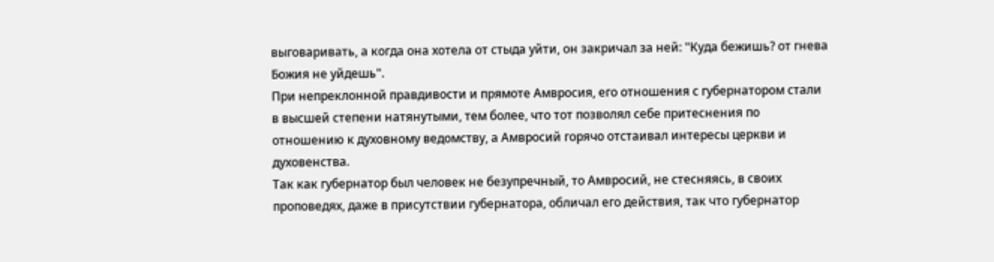выговаривать, а когда она хотела от стыда уйти, он закричал за ней: "Куда бежишь? от гнева Божия не уйдешь".
При непреклонной правдивости и прямоте Амвросия, его отношения с губернатором стали в высшей степени натянутыми, тем более, что тот позволял себе притеснения по отношению к духовному ведомству, а Амвросий горячо отстаивал интересы церкви и духовенства.
Так как губернатор был человек не безупречный, то Амвросий, не стесняясь, в своих проповедях, даже в присутствии губернатора, обличал его действия, так что губернатор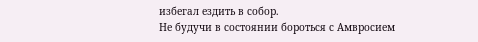избегал ездить в собор.
Не будучи в состоянии бороться с Амвросием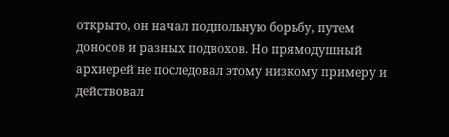открыто, он начал подпольную борьбу, путем доносов и разных подвохов. Но прямодушный архиерей не последовал этому низкому примеру и действовал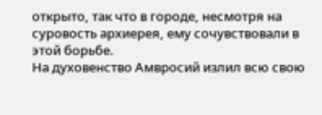открыто, так что в городе, несмотря на суровость архиерея, ему сочувствовали в этой борьбе.
На духовенство Амвросий излил всю свою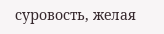суровость, желая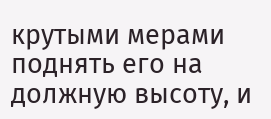крутыми мерами поднять его на должную высоту, и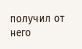получил от него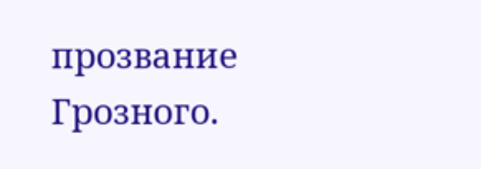прозвание Грозного.